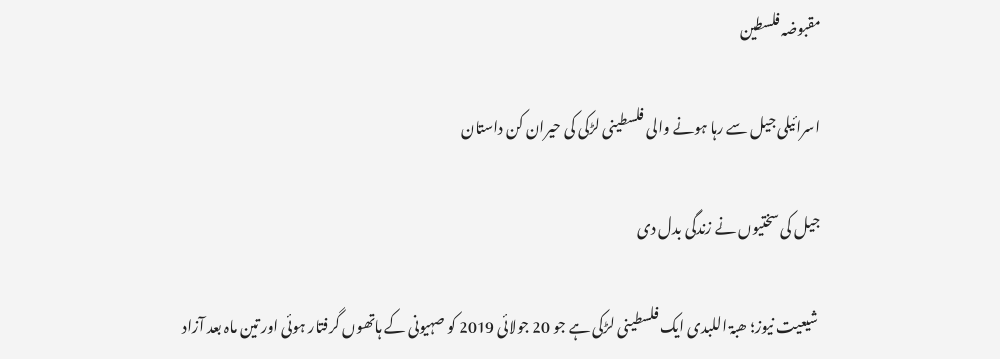مقبوضہ فلسطین

اسرائیلی جیل سے رہا ہونے والی فلسطینی لڑکی کی حیران کن داستان

جیل کی سختیوں نے زندگی بدل دی

 شیعیت نیوز؛ ھبۃ اللبدی ایک فلسطینی لڑکی ہے جو 20 جولائی 2019 کو صہیونی کے ہاتھوں گرفتار ہوئی اور تین ماہ بعد آزاد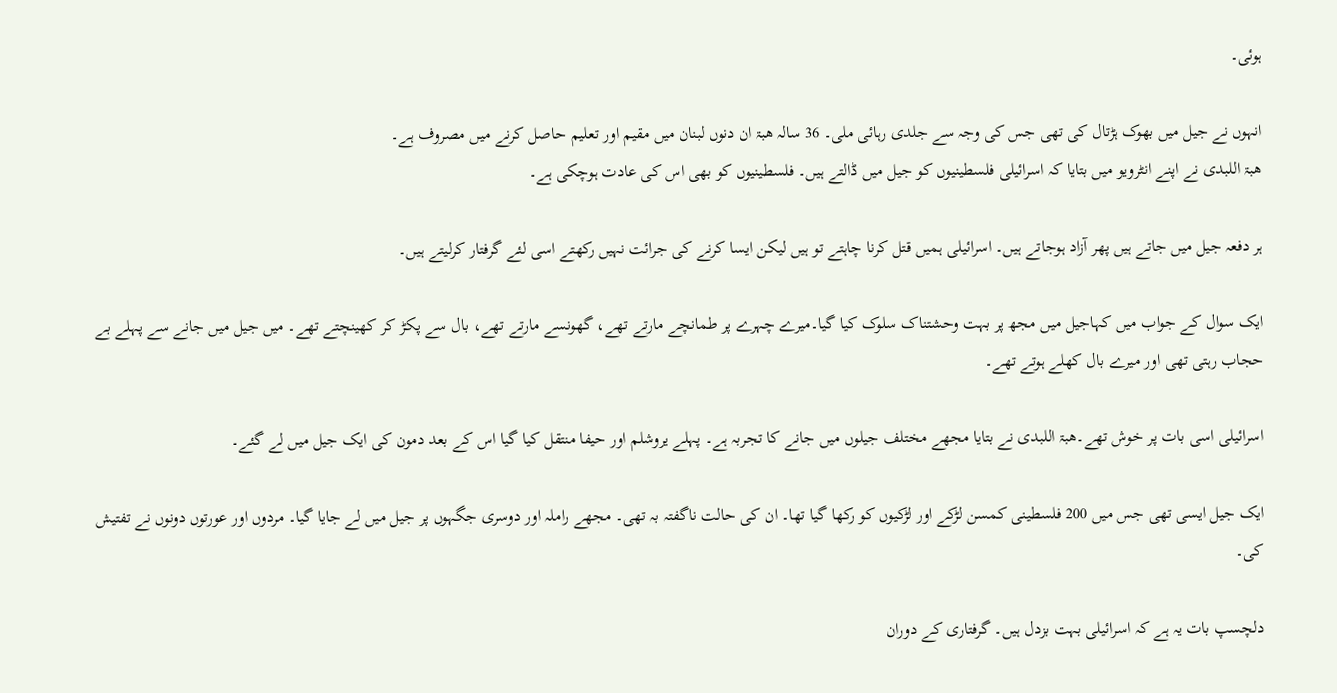ہوئی۔

انہوں نے جیل میں بھوک ہڑتال کی تھی جس کی وجہ سے جلدی رہائی ملی۔ 36 سالہ ھبۃ ان دنوں لبنان میں مقیم اور تعلیم حاصل کرنے میں مصروف ہے۔
ھبۃ اللبدی نے اپنے انٹرویو میں بتایا کہ اسرائیلی فلسطینیوں کو جیل میں ڈالتے ہیں۔ فلسطینیوں کو بھی اس کی عادت ہوچکی ہے۔

ہر دفعہ جیل میں جاتے ہیں پھر آزاد ہوجاتے ہیں۔ اسرائیلی ہمیں قتل کرنا چاہتے تو ہیں لیکن ایسا کرنے کی جرائت نہیں رکھتے اسی لئے گرفتار کرلیتے ہیں۔

ایک سوال کے جواب میں کہاجیل میں مجھ پر بہت وحشتناک سلوک کیا گیا۔میرے چہرے پر طمانچے مارتے تھے، گھونسے مارتے تھے، بال سے پکڑ کر کھینچتے تھے۔ میں جیل میں جانے سے پہلے بے حجاب رہتی تھی اور میرے بال کھلے ہوتے تھے۔

اسرائیلی اسی بات پر خوش تھے۔ھبۃ اللبدی نے بتایا مجھے مختلف جیلوں میں جانے کا تجربہ ہے۔ پہلے یروشلم اور حیفا منتقل کیا گیا اس کے بعد دمون کی ایک جیل میں لے گئے۔

ایک جیل ایسی تھی جس میں 200 فلسطینی کمسن لڑکے اور لڑکیوں کو رکھا گیا تھا۔ ان کی حالت ناگفتہ بہ تھی۔ مجھے راملہ اور دوسری جگہوں پر جیل میں لے جایا گیا۔ مردوں اور عورتوں دونوں نے تفتیش کی۔

دلچسپ بات یہ ہے کہ اسرائیلی بہت بزدل ہیں۔ گرفتاری کے دوران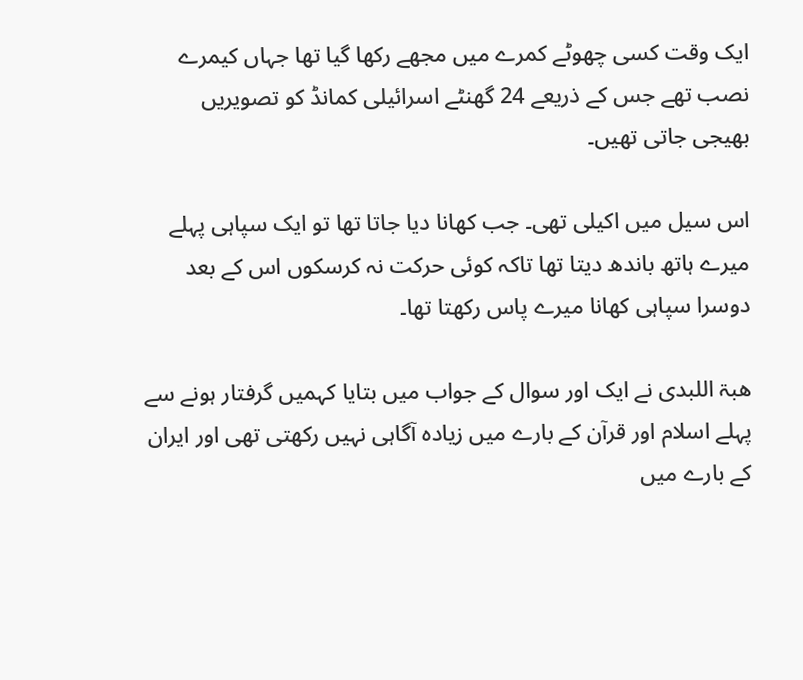ایک وقت کسی چھوٹے کمرے میں مجھے رکھا گیا تھا جہاں کیمرے نصب تھے جس کے ذریعے 24 گھنٹے اسرائیلی کمانڈ کو تصویریں بھیجی جاتی تھیں۔

اس سیل میں اکیلی تھی۔ جب کھانا دیا جاتا تھا تو ایک سپاہی پہلے میرے ہاتھ باندھ دیتا تھا تاکہ کوئی حرکت نہ کرسکوں اس کے بعد دوسرا سپاہی کھانا میرے پاس رکھتا تھا۔

ھبۃ اللبدی نے ایک اور سوال کے جواب میں بتایا کہمیں گرفتار ہونے سے پہلے اسلام اور قرآن کے بارے میں زیادہ آگاہی نہیں رکھتی تھی اور ایران کے بارے میں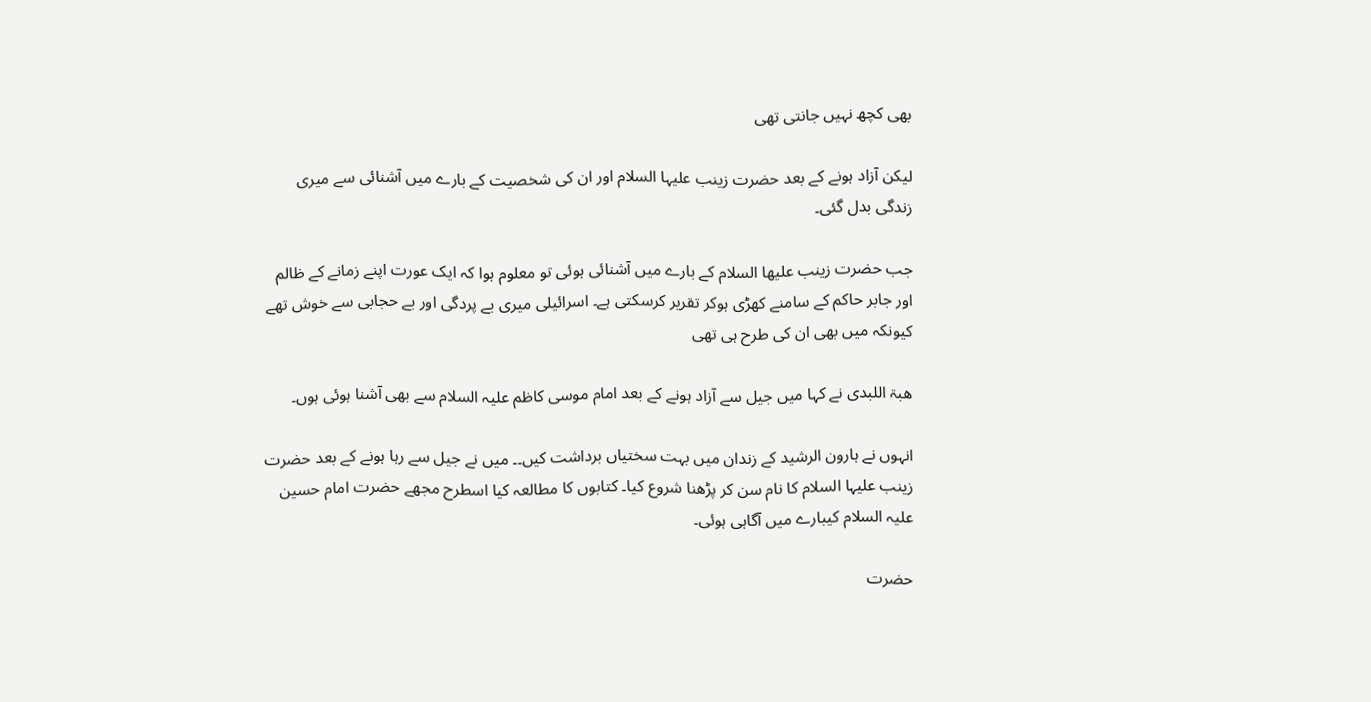بھی کچھ نہیں جانتی تھی

لیکن آزاد ہونے کے بعد حضرت زینب علیہا السلام اور ان کی شخصیت کے بارے میں آشنائی سے میری زندگی بدل گئی۔

جب حضرت زینب علیھا السلام کے بارے میں آشنائی ہوئی تو معلوم ہوا کہ ایک عورت اپنے زمانے کے ظالم اور جابر حاکم کے سامنے کھڑی ہوکر تقریر کرسکتی ہے۔ اسرائیلی میری بے پردگی اور بے حجابی سے خوش تھے کیونکہ میں بھی ان کی طرح ہی تھی

ھبۃ اللبدی نے کہا میں جیل سے آزاد ہونے کے بعد امام موسی کاظم علیہ السلام سے بھی آشنا ہوئی ہوں۔

انہوں نے ہارون الرشید کے زندان میں بہت سختیاں برداشت کیں۔۔ میں نے جیل سے رہا ہونے کے بعد حضرت زینب علیہا السلام کا نام سن کر پڑھنا شروع کیا۔ کتابوں کا مطالعہ کیا اسطرح مجھے حضرت امام حسین علیہ السلام کیبارے میں آگاہی ہوئی۔

حضرت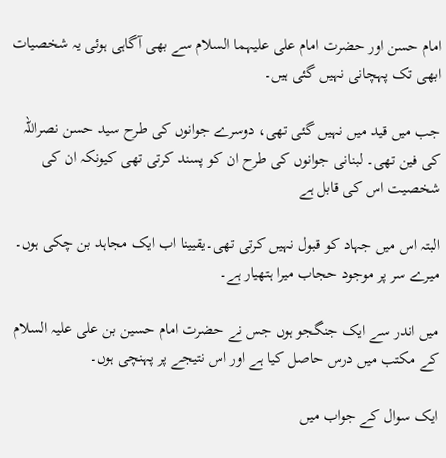امام حسن اور حضرت امام علی علیہما السلام سے بھی آگاہی ہوئی یہ شخصیات ابھی تک پہچانی نہیں گئی ہیں۔

جب میں قید میں نہیں گئی تھی، دوسرے جوانوں کی طرح سید حسن نصراللہ کی فین تھی۔ لبنانی جوانوں کی طرح ان کو پسند کرتی تھی کیونکہ ان کی شخصیت اس کی قابل ہے

البتہ اس میں جہاد کو قبول نہیں کرتی تھی۔یقیینا اب ایک مجاہد بن چکی ہوں۔ میرے سر پر موجود حجاب میرا ہتھیار ہے۔

میں اندر سے ایک جنگجو ہوں جس نے حضرت امام حسین بن علی علیہ السلام کے مکتب میں درس حاصل کیا ہے اور اس نتیجے پر پہنچی ہوں۔

ایک سوال کے جواب میں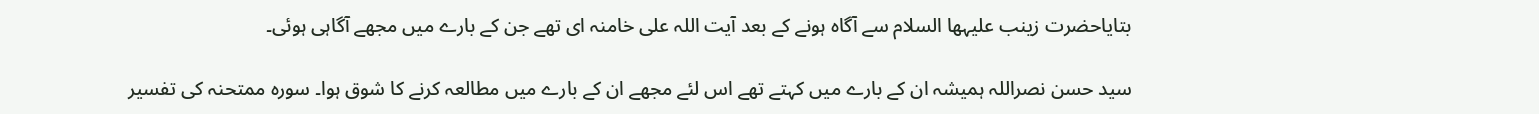بتایاحضرت زینب علیہھا السلام سے آگاہ ہونے کے بعد آیت اللہ علی خامنہ ای تھے جن کے بارے میں مجھے آگاہی ہوئی۔

سید حسن نصراللہ ہمیشہ ان کے بارے میں کہتے تھے اس لئے مجھے ان کے بارے میں مطالعہ کرنے کا شوق ہوا۔ سورہ ممتحنہ کی تفسیر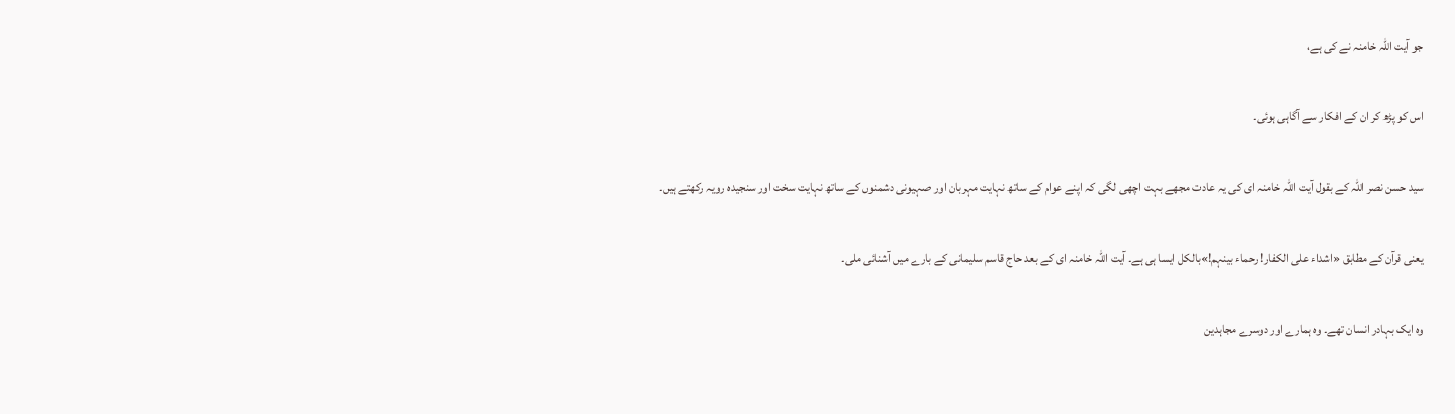جو آیت اللہ خامنہ نے کی ہے،

اس کو پڑھ کر ان کے افکار سے آگاہی ہوئی۔

سید حسن نصر اللہ کے بقول آیت اللہ خامنہ ای کی یہ عادت مجھے بہت اچھی لگی کہ اپنے عوام کے ساتھ نہایت مہربان اور صہیونی دشمنوں کے ساتھ نہایت سخت اور سنجیدہ رویہ رکھتے ہیں۔

یعنی قرآن کے مطابق «اشداء علی الکفار! رحماء بینہم!»بالکل ایسا ہی ہے۔ آیت اللہ خامنہ ای کے بعد حاج قاسم سلیمانی کے بارے میں آشنائی ملی۔

وہ ایک بہادر انسان تھے۔ وہ ہمارے اور دوسرے مجاہدین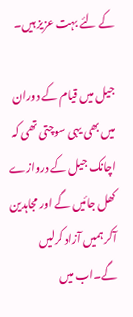کے لئے بہت عزیز ہیں۔

جیل میں قیام کے دوران میں بھی یہی سوچتی تھی کہ اچانک جیل کے دروازے کھل جائیں گے اور مجاہدین آکر ہمیں آزاد کرلیں گے۔اب میں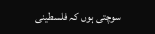سوچتی ہوں کہ فلسطینی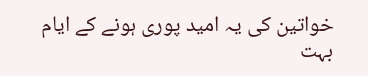خواتین کی یہ امید پوری ہونے کے ایام بہت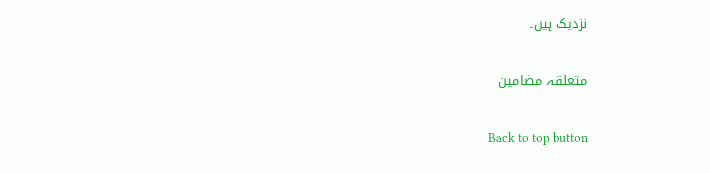نزدیک ہیں۔

متعلقہ مضامین

Back to top button